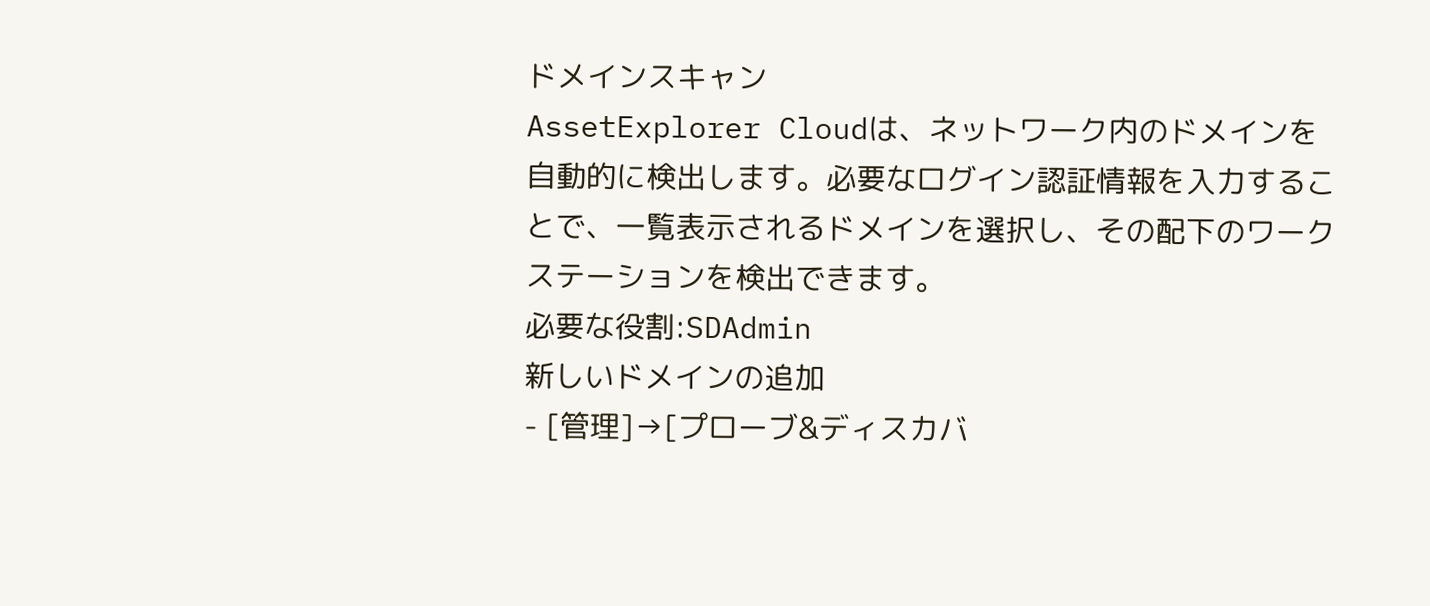ドメインスキャン
AssetExplorer Cloudは、ネットワーク内のドメインを自動的に検出します。必要なログイン認証情報を入力することで、一覧表示されるドメインを選択し、その配下のワークステーションを検出できます。
必要な役割:SDAdmin
新しいドメインの追加
- [管理]→[プローブ&ディスカバ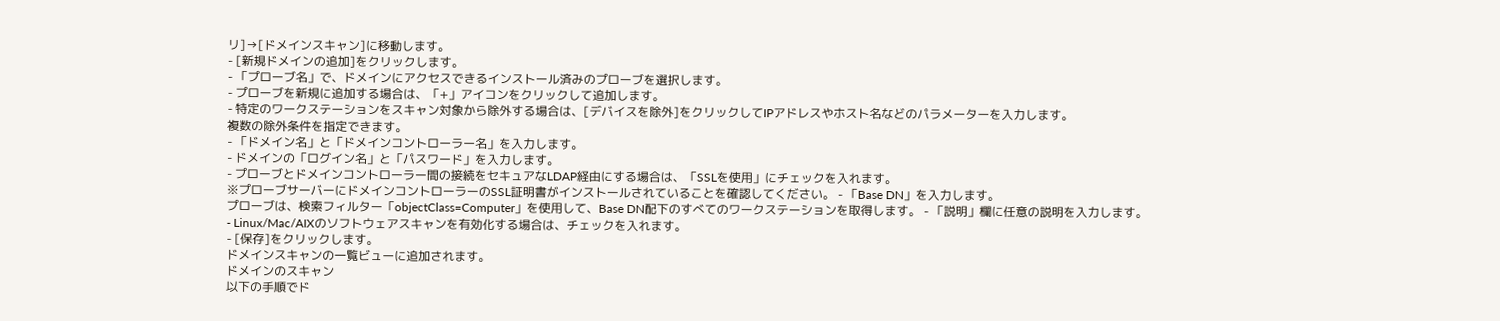リ]→[ドメインスキャン]に移動します。
- [新規ドメインの追加]をクリックします。
- 「プローブ名」で、ドメインにアクセスできるインストール済みのプローブを選択します。
- プローブを新規に追加する場合は、「+」アイコンをクリックして追加します。
- 特定のワークステーションをスキャン対象から除外する場合は、[デバイスを除外]をクリックしてIPアドレスやホスト名などのパラメーターを入力します。
複数の除外条件を指定できます。
- 「ドメイン名」と「ドメインコントローラー名」を入力します。
- ドメインの「ログイン名」と「パスワード」を入力します。
- プローブとドメインコントローラー間の接続をセキュアなLDAP経由にする場合は、「SSLを使用」にチェックを入れます。
※プローブサーバーにドメインコントローラーのSSL証明書がインストールされていることを確認してください。 - 「Base DN」を入力します。
プローブは、検索フィルター「objectClass=Computer」を使用して、Base DN配下のすべてのワークステーションを取得します。 - 「説明」欄に任意の説明を入力します。
- Linux/Mac/AIXのソフトウェアスキャンを有効化する場合は、チェックを入れます。
- [保存]をクリックします。
ドメインスキャンの一覧ビューに追加されます。
ドメインのスキャン
以下の手順でド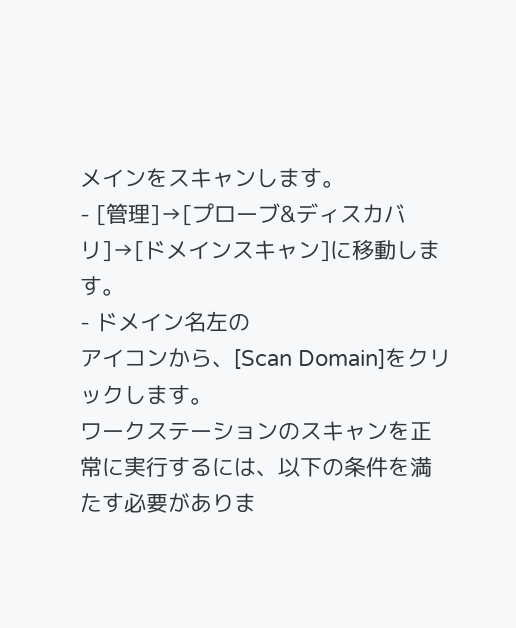メインをスキャンします。
- [管理]→[プローブ&ディスカバリ]→[ドメインスキャン]に移動します。
- ドメイン名左の
アイコンから、[Scan Domain]をクリックします。
ワークステーションのスキャンを正常に実行するには、以下の条件を満たす必要がありま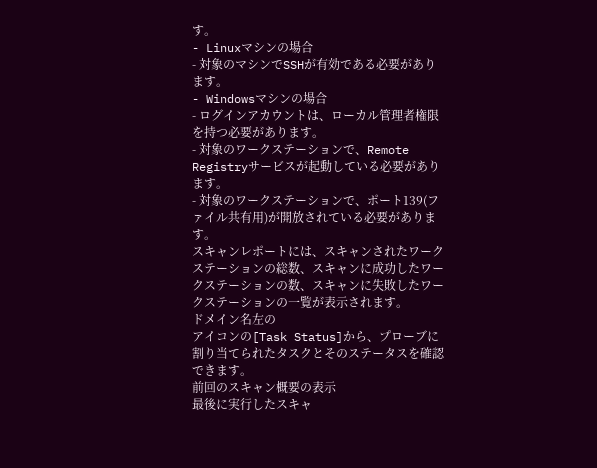す。
- Linuxマシンの場合
- 対象のマシンでSSHが有効である必要があります。
- Windowsマシンの場合
- ログインアカウントは、ローカル管理者権限を持つ必要があります。
- 対象のワークステーションで、Remote Registryサービスが起動している必要があります。
- 対象のワークステーションで、ポート139(ファイル共有用)が開放されている必要があります。
スキャンレポートには、スキャンされたワークステーションの総数、スキャンに成功したワークステーションの数、スキャンに失敗したワークステーションの一覧が表示されます。
ドメイン名左の
アイコンの[Task Status]から、プローブに割り当てられたタスクとそのステータスを確認できます。
前回のスキャン概要の表示
最後に実行したスキャ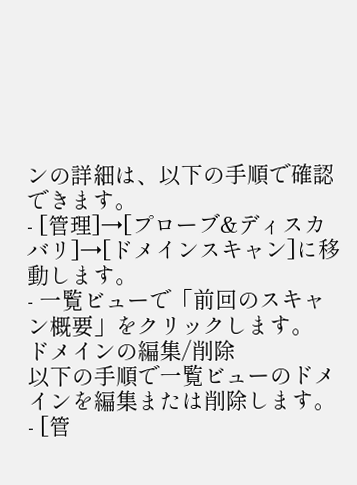ンの詳細は、以下の手順で確認できます。
- [管理]→[プローブ&ディスカバリ]→[ドメインスキャン]に移動します。
- 一覧ビューで「前回のスキャン概要」をクリックします。
ドメインの編集/削除
以下の手順で一覧ビューのドメインを編集または削除します。
- [管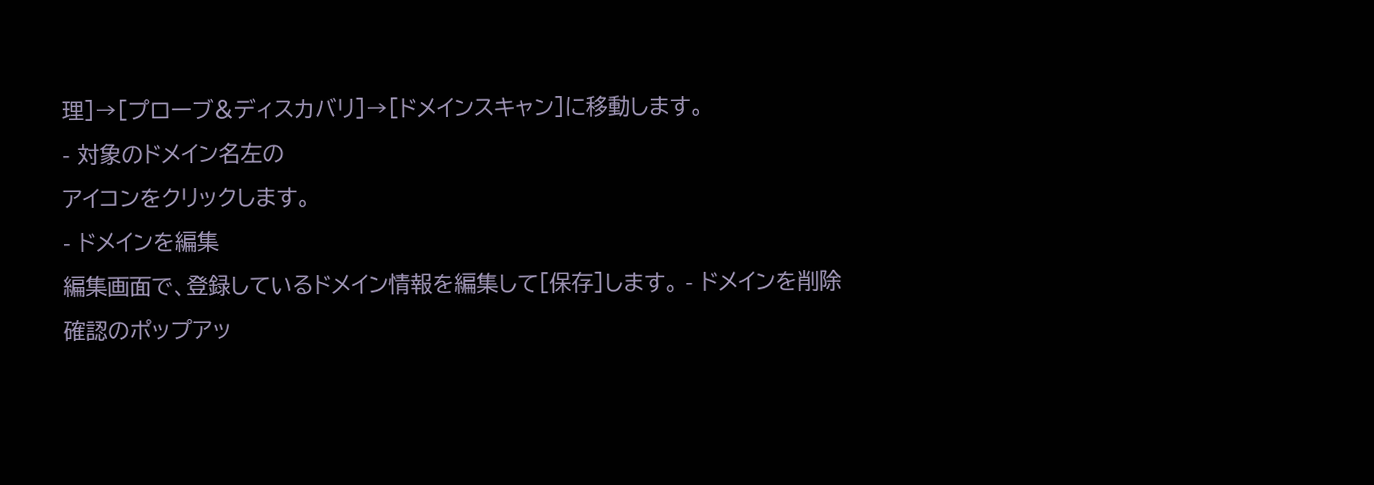理]→[プローブ&ディスカバリ]→[ドメインスキャン]に移動します。
- 対象のドメイン名左の
アイコンをクリックします。
- ドメインを編集
編集画面で、登録しているドメイン情報を編集して[保存]します。 - ドメインを削除
確認のポップアッ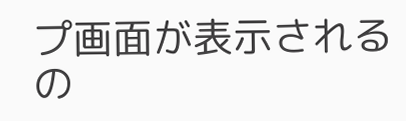プ画面が表示されるの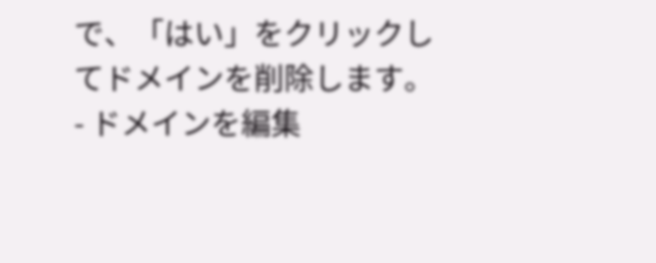で、「はい」をクリックしてドメインを削除します。
- ドメインを編集